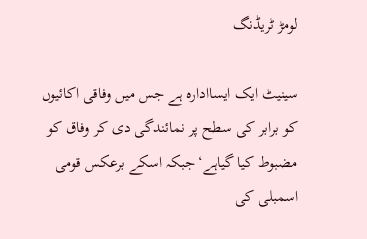لومڑ ٹریڈنگ

سینیٹ ایک ایساادارہ ہے جس میں وفاقی اکائیوں کو برابر کی سطح پر نمائندگی دی کر وفاق کو مضبوط کیا گیاہے‘جبکہ اسکے برعکس قومی اسمبلی کی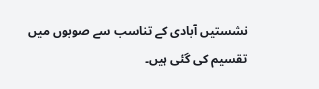نشستیں آبادی کے تناسب سے صوبوں میں تقسیم کی گئی ہیں۔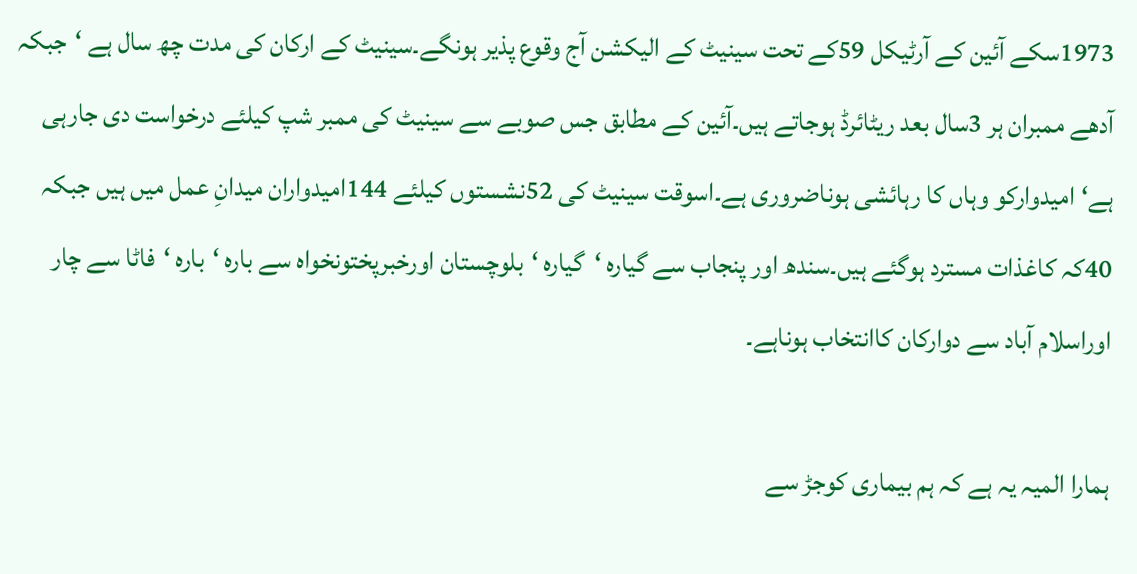1973سکے آئین کے آرٹیکل 59کے تحت سینیٹ کے الیکشن آج وقوع پذیر ہونگے۔سینیٹ کے ارکان کی مدت چھ سال ہے ‘جبکہ آدھے ممبران ہر 3سال بعد ریٹائرڈ ہوجاتے ہیں۔آئین کے مطابق جس صوبے سے سینیٹ کی ممبر شپ کیلئے درخواست دی جارہی ہے‘امیدوارکو وہاں کا رہائشی ہوناضروری ہے۔اسوقت سینیٹ کی 52نشستوں کیلئے 144امیدواران میدانِ عمل میں ہیں جبکہ 40کہ کاغذات مسترد ہوگئے ہیں۔سندھ اور پنجاب سے گیارہ ‘گیارہ ‘بلوچستان اورخبرپختونخواہ سے بارہ ‘بارہ ‘فاٹا سے چار اوراسلام آباد سے دوارکان کاانتخاب ہوناہے۔

ہمارا المیہ یہ ہے کہ ہم بیماری کوجڑ سے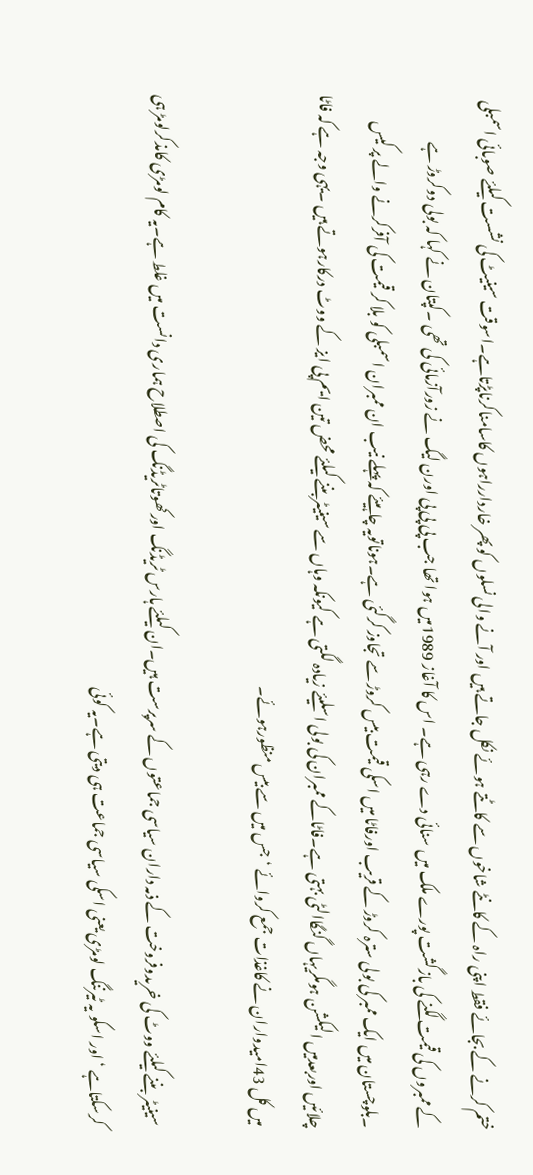ختم کرنے کے بجائے فقط اپنی راہ کے کانٹے شاخوں سے کاٹتے ہوئے نکل جاتے ہیں اور آنے والی نسلوں کو پھر خاردارراہوں کاسامناکرناپڑتاہے۔اسوقت سینیٹ کی نشست کیلئے صوبائی اسمبلی کے ممبروں کی قیمت لگنے کی بازگشت پورے ملک میں سنائی دے رہی ہے۔ اس کا آغاز 1989میں ہوا تھا جب پی پی پی اورن لیگ نے زورآزمائی کی تھی ۔کپتان نے کہا کہ بولی دوکروڑ ہے ۔بلوچستان میں ایک ممبر کی بولی سترہ کروڑ کے قریب اورفاٹا میں اسکی قیمت بیس کروڑ سے تجاوز کرگئی ہے۔ہوناتویہ چاہیئے کہ پہلے نیب ان ممبران اسمبلی کو بلا کر قیمت کی آفرکرنے والے پر کیس چلائیں اوربعدمیں الیکشن ہومگریہاں گنگاالٹی بہتی ہے۔فاٹاکے ممبران کی بولی اسلیئے زیادہ لگتی ہے کیونکہ وہاں سے سینیٹربننے کیلئے محض تین ایم پی ایز کے ووٹ درکارہوتے ہیں ۔یہی وجہ ہے کہ فاٹا میں کل 43امیدواران نے کاغذات جمع کروائے ‘جس میں سے بیس منظورہوئے۔

سینیٹر بننے کیلئے ووٹ کی خریدوفروخت کے ذمہ داران سیاسی جماعتوں کے سرپرست ہیں۔ان کیلئے ہارس ٹریڈنگ اورکھوتاٹریڈنگ کی اصطلاح ہماری دانست میں غلط ہے۔یہ کام لومڑی کامذکرلومڑ ہی کرسکتاہے ‘اور اسکو یہ ٹیرننگ لومڑی یعنی اسکی سیاسی جماعت ہی دیتی ہے۔یہ کوئی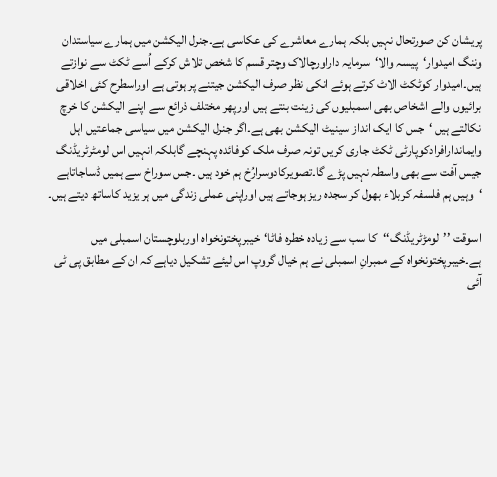پریشان کن صورتحال نہیں بلکہ ہمارے معاشرے کی عکاسی ہے۔جنرل الیکشن میں ہمارے سیاستدان وننگ امیدوار‘پیسہ والا‘سرمایہ داراورچالاک وچتر قسم کا شخص تلاش کرکے اُسے ٹکٹ سے نوازتے ہیں۔امیدوار کوٹکٹ الاٹ کرتے ہوئے انکی نظر صرف الیکشن جیتنے پر ہوتی ہے اوراسطرح کئی اخلاقی برائیوں والے اشخاص بھی اسمبلیوں کی زینت بنتے ہیں اورپھر مختلف ذرائع سے اپنے الیکشن کا خرچ نکالتے ہیں ‘جس کا ایک انداز سینیٹ الیکشن بھی ہے۔اگر جنرل الیکشن میں سیاسی جماعتیں اہل وایماندارافرادکوپارٹی ٹکٹ جاری کریں تونہ صرف ملک کوفائدہ پہنچے گابلکہ انہیں اس لومٹرٹریڈنگ جیس آفت سے بھی واسطہ نہیں پڑے گا۔تصویرکادوسرارُخ ہم خود ہیں ۔جس سوراخ سے ہمیں ڈساجاتاہے ‘وہیں ہم فلسفہ کربلاء بھول کر سجدہ ریز ہوجاتے ہیں اوراپنی عملی زندگی میں ہر یزید کاساتھ دیتے ہیں۔

اسوقت ’’لومڑٹریڈنگ‘‘کا سب سے زیادہ خطرہ فاٹا‘خیبرپختونخواہ اوربلوچستان اسمبلی میں ہے۔خیبرپختونخواہ کے ممبرانِ اسمبلی نے ہم خیال گروپ اس لیئے تشکیل دیاہے کہ ان کے مطابق پی ٹی آئی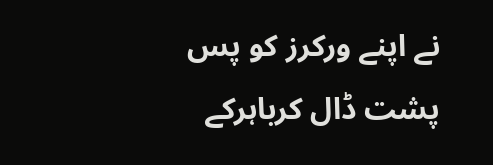نے اپنے ورکرز کو پس پشت ڈال کرباہرکے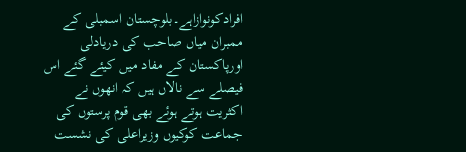افرادکونوازاہے۔بلوچستان اسمبلی کے ممبران میاں صاحب کی دریادلی اورپاکستان کے مفاد میں کیئے گئے اس فیصلے سے نالاں ہیں کہ انھوں نے اکثریت ہوتے ہوئے بھی قوم پرستوں کی جماعت کوکیوں وزیراعلی کی نشست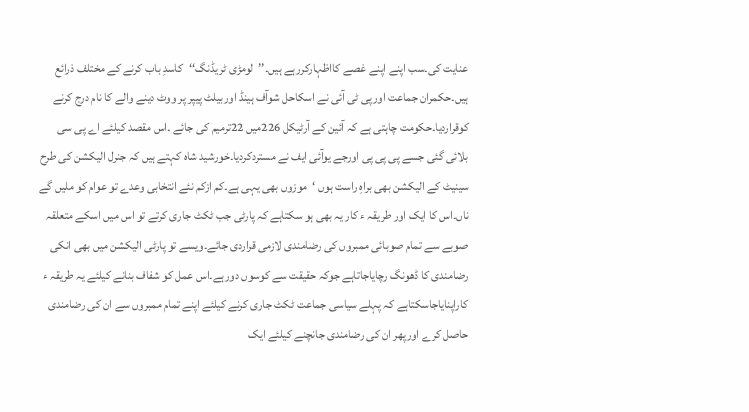عنایت کی۔سب اپنے اپنے غصے کااظہارکررہے ہیں۔’’لومڑی ٹریڈنگ‘‘کاسدِ باب کرنے کے مختلف ذرائع ہیں۔حکمران جماعت اورپی ٹی آئی نے اسکاحل شوآف ہینڈ اوربیلٹ پیپر پر ووٹ دینے والے کا نام درج کرنے کوقراردیا۔حکومت چاہتی ہے کہ آئین کے آرٹیکل 226میں 22ترمیم کی جائے ۔اس مقصد کیلئے اے پی سی بلائی گئی جسے پی پی پی اورجے یوآئی ایف نے مستردکردیا۔خورشید شاہ کہتے ہیں کہ جنرل الیکشن کی طرح سینیٹ کے الیکشن بھی براہِ راست ہوں ‘موزوں بھی یہی ہے۔کم ازکم نئے انتخابی وعدے تو عوام کو ملیں گے ناں۔اس کا ایک اور طریقہ ء کار یہ بھی ہو سکتاہے کہ پارٹی جب ٹکٹ جاری کرتے تو اس میں اسکے متعلقہ صوبے سے تمام صوبائی ممبروں کی رضامندی لازمی قراردی جائے۔ویسے تو پارٹی الیکشن میں بھی انکی رضامندی کا ڈھونگ رچایاجاتاہے جوکہ حقیقت سے کوسوں دورہے۔اس عمل کو شفاف بنانے کیلئے یہ طریقہ ء کاراپنایاجاسکتاہے کہ پہلے سیاسی جماعت ٹکٹ جاری کرنے کیلئے اپنے تمام ممبروں سے ان کی رضامندی حاصل کرے اورپھر ان کی رضامندی جانچنے کیلئے ایک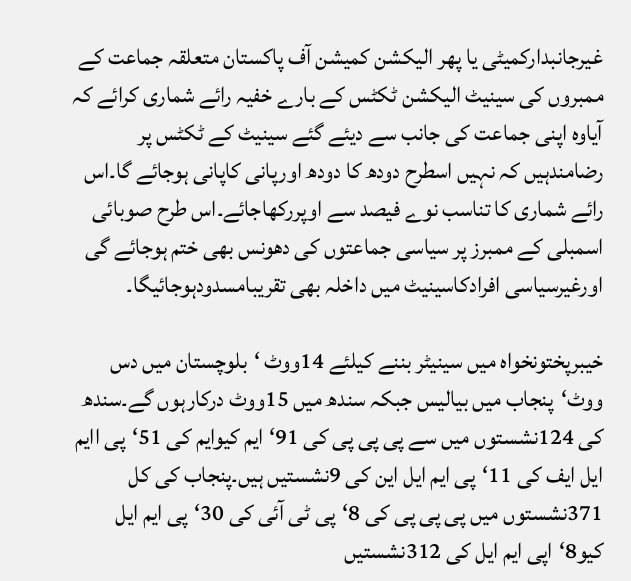غیرجانبدارکمیٹی یا پھر الیکشن کمیشن آف پاکستان متعلقہ جماعت کے ممبروں کی سینیٹ الیکشن ٹکٹس کے بارے خفیہ رائے شماری کرائے کہ آیاوہ اپنی جماعت کی جانب سے دیئے گئے سینیٹ کے ٹکٹس پر رضامندہیں کہ نہیں اسطرح دودھ کا دودھ اورپانی کاپانی ہوجائے گا۔اس رائے شماری کا تناسب نوے فیصد سے اوپررکھاجائے۔اس طرح صوبائی اسمبلی کے ممبرز پر سیاسی جماعتوں کی دھونس بھی ختم ہوجائے گی اورغیرسیاسی افرادکاسینیٹ میں داخلہ بھی تقریبامسدودہوجائیگا۔

خیبرپختونخواہ میں سینیٹر بننے کیلئے 14ووٹ ‘بلوچستان میں دس ووٹ‘پنجاب میں بیالیس جبکہ سندھ میں 15ووٹ درکارہوں گے۔سندھ کی 124نشستوں میں سے پی پی پی کی 91‘ایم کیوایم کی 51‘پی اایم ایل ایف کی 11‘پی ایم ایل این کی 9نشستیں ہیں۔پنجاب کی کل 371نشستوں میں پی پی پی کی 8‘پی ٹی آئی کی 30‘پی ایم ایل کیو8‘اپی ایم ایل کی 312نشستیں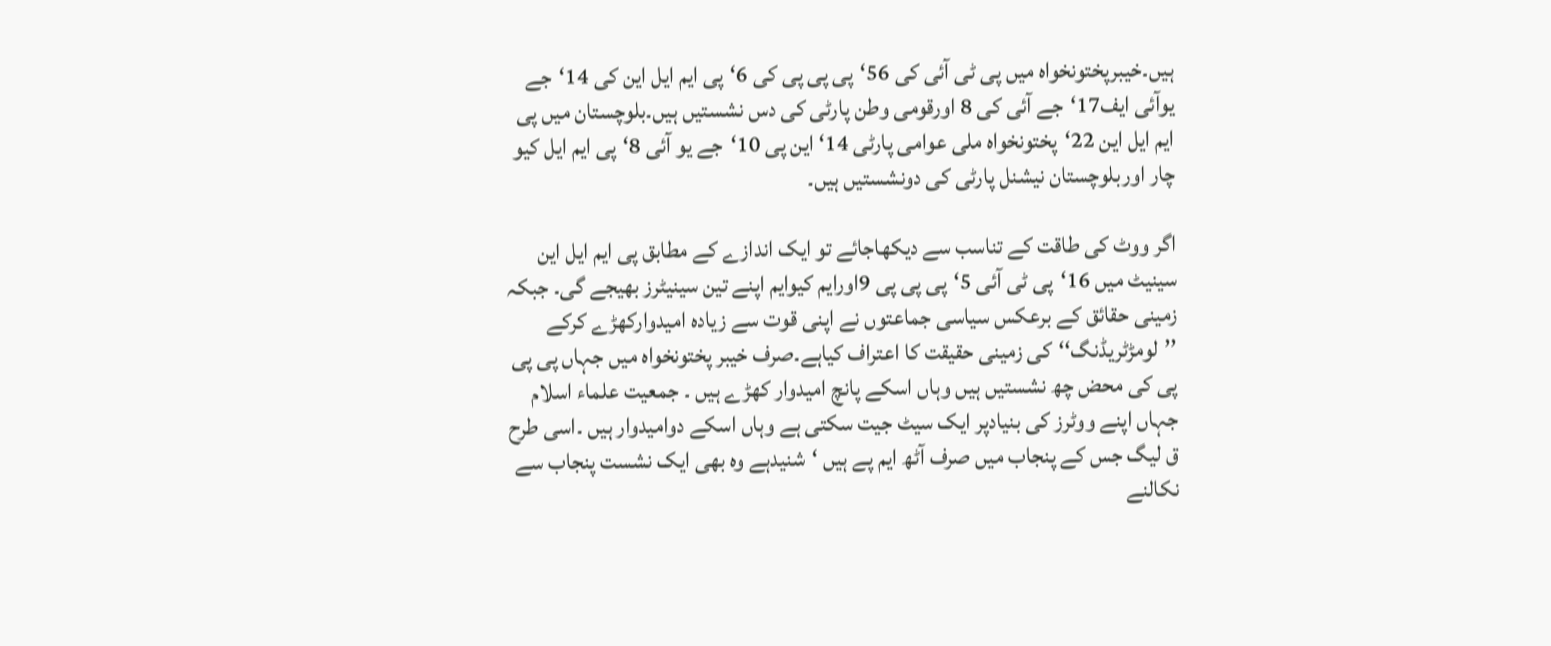ہیں۔خیبرپختونخواہ میں پی ٹی آئی کی 56‘پی پی پی کی 6‘پی ایم ایل این کی 14‘جے یوآئی ایف17‘جے آئی کی 8 اورقومی وطن پارٹی کی دس نشستیں ہیں۔بلوچستان میں پی ایم ایل این 22‘پختونخواہ ملی عوامی پارٹی 14‘این پی 10‘جے یو آئی 8‘پی ایم ایل کیو چار اوربلوچستان نیشنل پارٹی کی دونشستیں ہیں۔

اگر ووٹ کی طاقت کے تناسب سے دیکھاجائے تو ایک اندازے کے مطابق پی ایم ایل این سینیٹ میں 16‘پی ٹی آئی 5‘پی پی پی 9اورایم کیوایم اپنے تین سینیٹرز بھیجے گی۔ جبکہ زمینی حقائق کے برعکس سیاسی جماعتوں نے اپنی قوت سے زیادہ امیدوارکھڑے کرکے ’’لومڑٹریڈنگ‘‘کی زمینی حقیقت کا اعتراف کیاہے۔صرف خیبر پختونخواہ میں جہاں پی پی پی کی محض چھ نشستیں ہیں وہاں اسکے پانچ امیدوار کھڑے ہیں ۔ جمعیت علماء اسلام جہاں اپنے ووٹرز کی بنیادپر ایک سیٹ جیت سکتی ہے وہاں اسکے دوامیدوار ہیں ۔اسی طرح ق لیگ جس کے پنجاب میں صرف آٹھ ایم پے ہیں ‘شنیدہے وہ بھی ایک نشست پنجاب سے نکالنے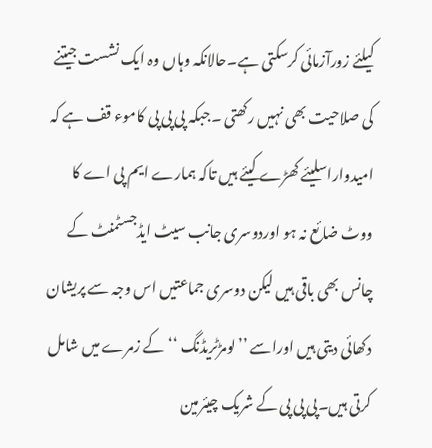کیلئے زورآزمائی کرسکتی ہے۔حالانکہ وہاں وہ ایک نشست جیتنے کی صلاحیت بھی نہیں رکھتی ۔جبکہ پی پی پی کاموء قف ہے کہ امیدواراسلیئے کھڑے کیئے ہیں تاکہ ہمارے ایم پی اے کا ووٹ ضائع نہ ہو اوردوسری جانب سیٹ ایڈجسٹمنٹ کے چانس بھی باقی ہیں لیکن دوسری جماعتیں اس وجہ سے پریشان دکھائی دیتی ہیں اوراسے ’’لومڑٹریڈنگ ‘‘کے زمرے میں شامل کرتی ہیں۔پی پی پی کے شریک چیئرمین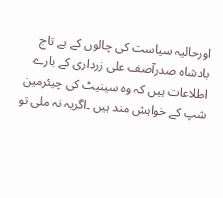اورحالیہ سیاست کی چالوں کے بے تاج بادشاہ صدرآصف علی زرداری کے بارے اطلاعات ہیں کہ وہ سینیٹ کی چیئرمین شپ کے خواہش مند ہیں ۔اگریہ نہ ملی تو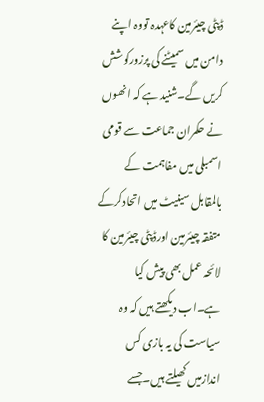ڈپٹی چیئرمین کاعہدہ تووہ اپنے دامن میں سمیٹنے کی پرزورکوشش کریں گے۔شنید ہے کہ انھوں نے حکمران جماعت سے قومی اسمبلی میں مفاہمت کے بالمقابل سینیٹ میں اتحادکرکے متفقہ چیئرمین اورڈپٹی چیئرمین کا لائحہ عمل بھی پیش کیا ہے۔اب دیکھتے ہیں کہ وہ سیاست کی یہ بازی کس اندازمیں کھیلتے ہیں۔جسے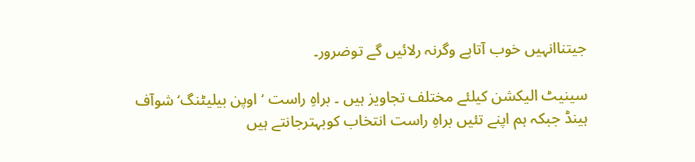جیتناانہیں خوب آتاہے وگرنہ رلائیں گے توضرور۔

سینیٹ الیکشن کیلئے مختلف تجاویز ہیں ۔ براہِ راست ‘اوپن بیلیٹنگ‘شوآف ہینڈ جبکہ ہم اپنے تئیں براہِ راست انتخاب کوبہترجانتے ہیں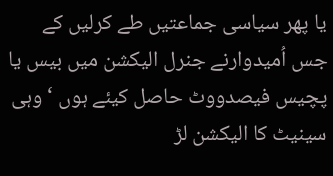یا پھر سیاسی جماعتیں طے کرلیں کے جس اُمیدوارنے جنرل الیکشن میں بیس یا پچیس فیصدووٹ حاصل کیئے ہوں ‘وہی سینیٹ کا الیکشن لڑ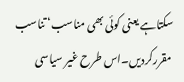سکتاہے یعنی کوئی بھی مناسب‘ تناسب مقررکردیں۔اس طرح غیر سیاسی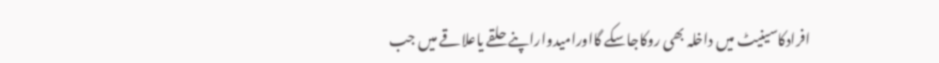افرادکاسینیٹ میں داخلہ بھی روکاجاسکے گااورامیدواراپنے حلقے یاعلاقے میں جب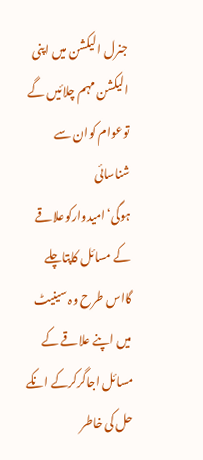جنرل الیکشن میں اپنی الیکشن مہم چلائیں گے توعوام کوان سے شناسائی ہوگی‘امیدوارکوعلاقے کے مسائل کاپتاچلے گااس طرح وہ سینیٹ میں اپنے علاقے کے مسائل اجاگرکرکے انکے حل کی خاطر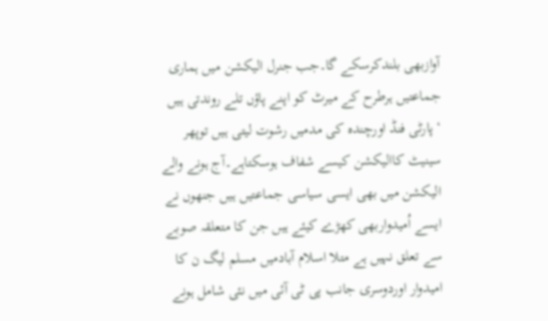آوازبھی بلندکرسکے گا۔جب جنرل الیکشن میں ہماری جماعتیں ہرطرح کے میرٹ کو اپنے پاؤں تلے روندتی ہیں ‘پارٹی فنڈ اورچندہ کی مدمیں رشوت لیتی ہیں توپھر سینیٹ کاالیکشن کیسے شفاف ہوسکتاہے۔آج ہونے والے الیکشن میں بھی ایسی سیاسی جماعتیں ہیں جنھوں نے ایسے اُمیدواربھی کھڑے کیئے ہیں جن کا متعلقہ صوبے سے تعلق نہیں ہے متلا اسلام آبادمیں مسلم لیگ ن کا امیدوار اوردوسری جانب پی ٹی آئی میں نئی شامل ہونے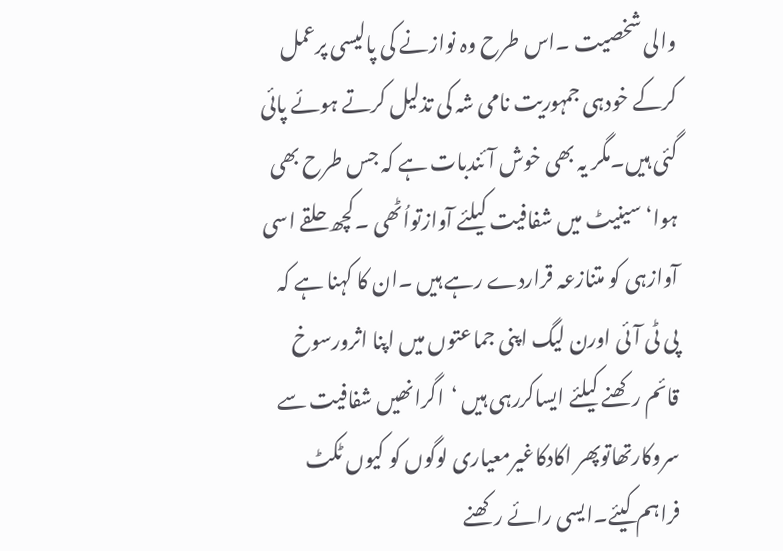والی شخصیت ۔اس طرح وہ نوازنے کی پالیسی پرعمل کرکے خودہی جمہوریت نامی شہ کی تذلیل کرتے ہوئے پائی گئی ہیں۔مگر یہ بھی خوش آئندبات ہے کہ جس طرح بھی ہوا‘سینیٹ میں شفافیت کیلئے آوازتواُٹھی ۔کچھ حلقے اسی آوازہی کو متنازعہ قراردے رہے ہیں ۔ان کا کہنا ہے کہ پی ٹی آئی اورن لیگ اپنی جماعتوں میں اپنا اثرورسوخ قائم رکھنے کیلئے ایساکررہی ہیں ‘اگرانھیں شفافیت سے سروکارتھاتوپھر اکادکاغیرمعیاری لوگوں کو کیوں ٹکٹ فراہم کیئے۔ایسی رائے رکھنے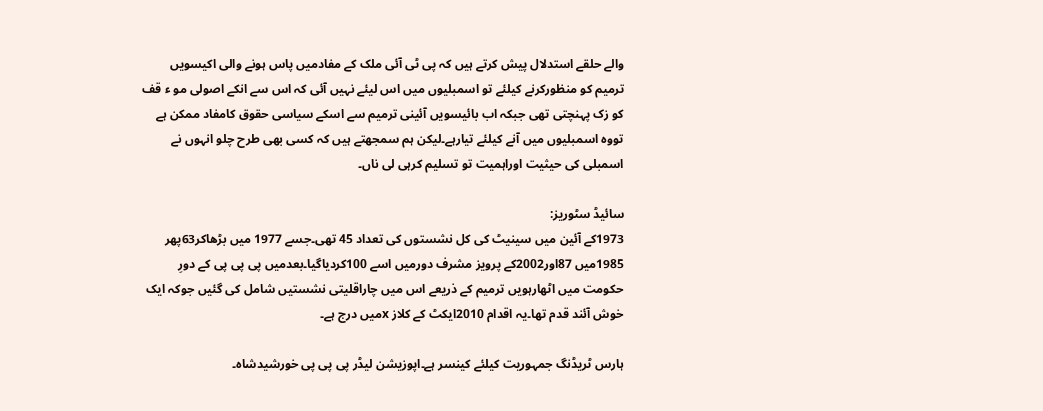والے حلقے استدلال پیش کرتے ہیں کہ پی ٹی آئی ملک کے مفادمیں پاس ہونے والی اکیسویں ترمیم کو منظورکرنے کیلئے تو اسمبلیوں میں اس لیئے نہیں آئی کہ اس سے انکے اصولی مو ء قف کو زک پہنچتی تھی جبکہ اب بائیسویں آئینی ترمیم سے اسکے سیاسی حقوق کامفاد ممکن ہے تووہ اسمبلیوں میں آنے کیلئے تیارہے۔لیکن ہم سمجھتے ہیں کہ کسی بھی طرح چلو انہوں نے اسمبلی کی حیثیت اوراہمیت تو تسلیم کرہی لی ناں۔

سائیڈ سٹوریز:
1973کے آئین میں سینیٹ کی کل نشستوں کی تعداد 45 تھی۔جسے 1977 میں بڑھاکر63پھر 1985میں 87اور2002کے پرویز مشرف دورمیں اسے 100کردیاگیا۔بعدمیں پی پی پی کے دورِ حکومت میں اٹھارہویں ترمیم کے ذریعے اس میں چاراقلیتی نشستیں شامل کی گئیں جوکہ ایک خوش آئند قدم تھا۔یہ اقدام 2010ایکٹ کے کلاز xمیں درج ہے۔

ہارس ٹریڈنگ جمہوریت کیلئے کینسر ہے۔اپوزیشن لیڈر پی پی پی خورشیدشاہ۔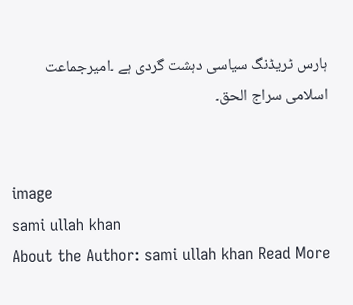ہارس ٹریڈنگ سیاسی دہشت گردی ہے ۔امیرجماعت اسلامی سراج الحق۔


image
sami ullah khan
About the Author: sami ullah khan Read More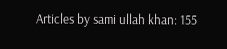Articles by sami ullah khan: 155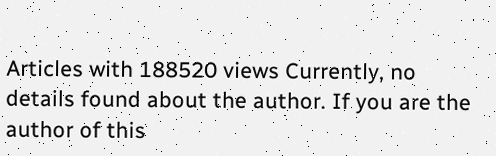Articles with 188520 views Currently, no details found about the author. If you are the author of this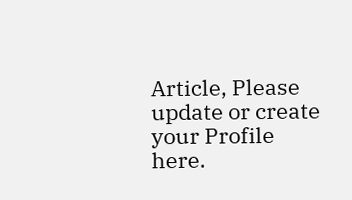Article, Please update or create your Profile here.